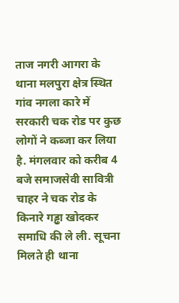ताज नगरी आगरा के थाना मलपुरा क्षेत्र स्थित गांव नगला कारे में सरकारी चक रोड पर कुछ लोगों ने कब्जा कर लिया है. मंगलवार को करीब 4 बजे समाजसेवी सावित्री चाहर ने चक रोड के किनारे गड्ढा खोदकर समाधि की ले ली. सूचना मिलते ही थाना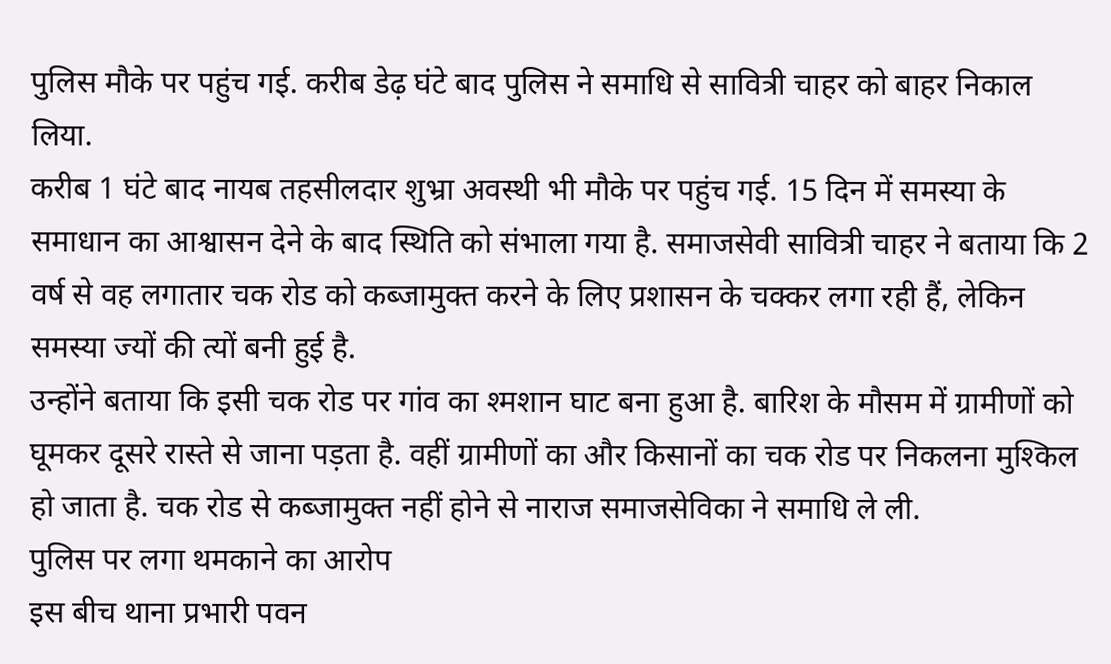पुलिस मौके पर पहुंच गई. करीब डेढ़ घंटे बाद पुलिस ने समाधि से सावित्री चाहर को बाहर निकाल लिया.
करीब 1 घंटे बाद नायब तहसीलदार शुभ्रा अवस्थी भी मौके पर पहुंच गई. 15 दिन में समस्या के समाधान का आश्वासन देने के बाद स्थिति को संभाला गया है. समाजसेवी सावित्री चाहर ने बताया कि 2 वर्ष से वह लगातार चक रोड को कब्जामुक्त करने के लिए प्रशासन के चक्कर लगा रही हैं, लेकिन समस्या ज्यों की त्यों बनी हुई है.
उन्होंने बताया कि इसी चक रोड पर गांव का श्मशान घाट बना हुआ है. बारिश के मौसम में ग्रामीणों को घूमकर दूसरे रास्ते से जाना पड़ता है. वहीं ग्रामीणों का और किसानों का चक रोड पर निकलना मुश्किल हो जाता है. चक रोड से कब्जामुक्त नहीं होने से नाराज समाजसेविका ने समाधि ले ली.
पुलिस पर लगा थमकाने का आरोप
इस बीच थाना प्रभारी पवन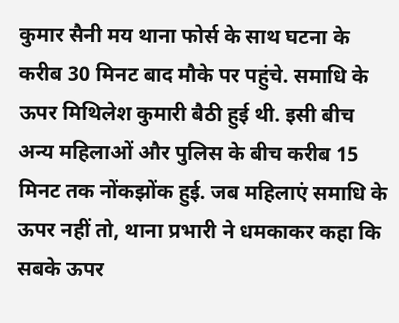कुमार सैनी मय थाना फोर्स के साथ घटना के करीब 30 मिनट बाद मौके पर पहुंचे. समाधि के ऊपर मिथिलेश कुमारी बैठी हुई थी. इसी बीच अन्य महिलाओं और पुलिस के बीच करीब 15 मिनट तक नोंकझोंक हुई. जब महिलाएं समाधि के ऊपर नहीं तो, थाना प्रभारी ने धमकाकर कहा कि सबके ऊपर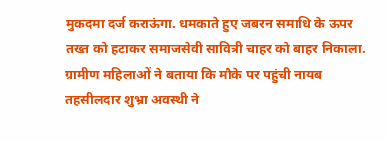मुकदमा दर्ज कराऊंगा. धमकाते हुए जबरन समाधि के ऊपर तख्त को हटाकर समाजसेवी सावित्री चाहर को बाहर निकाला.
ग्रामीण महिलाओं ने बताया कि मौके पर पहुंची नायब तहसीलदार शुभ्रा अवस्थी ने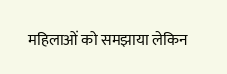महिलाओं को समझाया लेकिन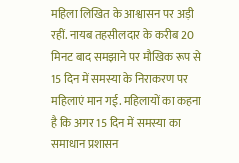महिला लिखित के आश्वासन पर अड़ी रहीं. नायब तहसीलदार के करीब 20 मिनट बाद समझाने पर मौखिक रूप से 15 दिन में समस्या के निराकरण पर महिलाएं मान गई. महिलायों का कहना है कि अगर 15 दिन में समस्या का समाधान प्रशासन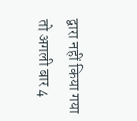द्वारा नहीं किया गया तो अगली बार 4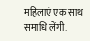महिलाएं एक साथ समाधि लेंगी.